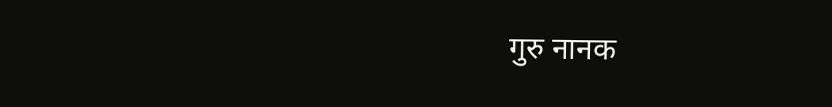गुरु नानक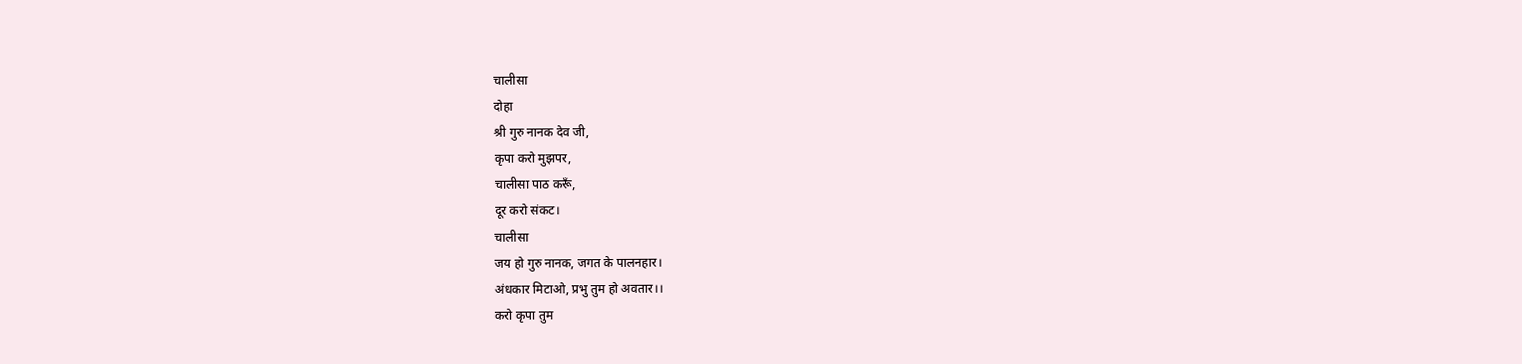चालीसा
दोहा
श्री गुरु नानक देव जी,
कृपा करो मुझपर,
चालीसा पाठ करूँ,
दूर करो संकट।
चालीसा
जय हो गुरु नानक, जगत के पालनहार।
अंधकार मिटाओ, प्रभु तुम हो अवतार।।
करो कृपा तुम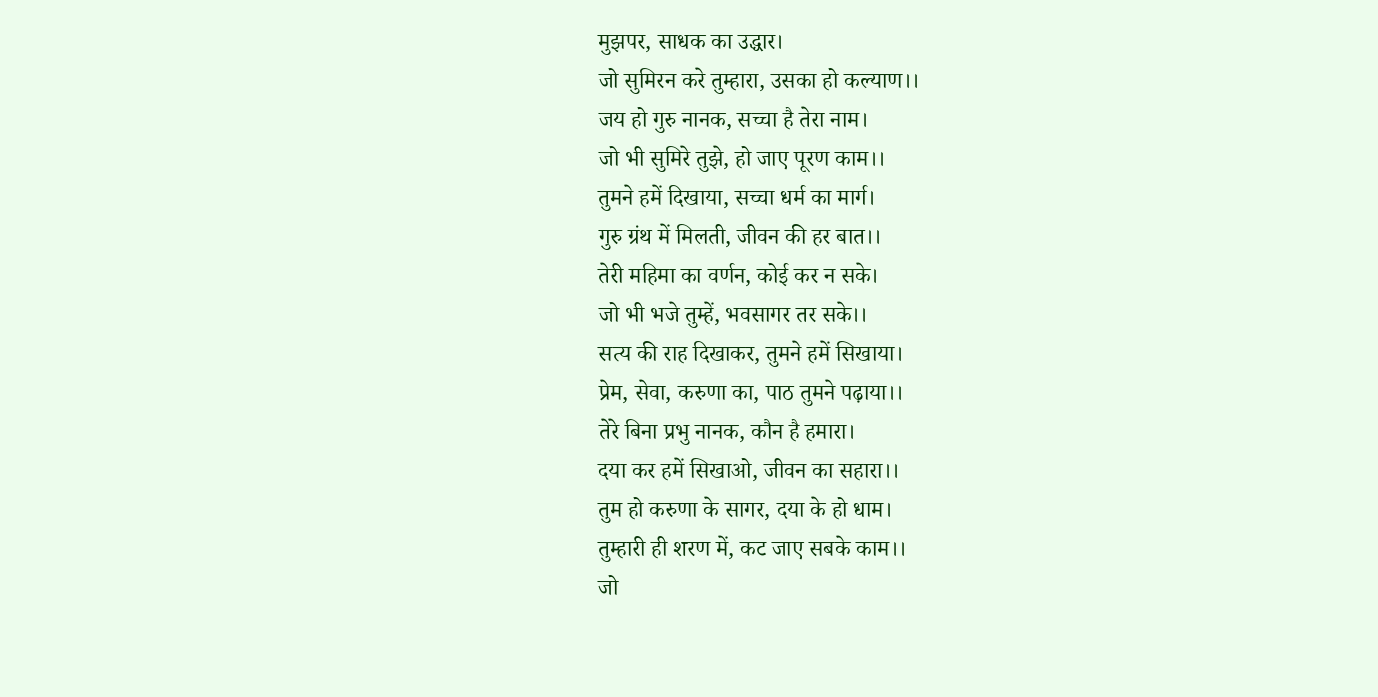मुझपर, साधक का उद्धार।
जो सुमिरन करे तुम्हारा, उसका हो कल्याण।।
जय हो गुरु नानक, सच्चा है तेरा नाम।
जो भी सुमिरे तुझे, हो जाए पूरण काम।।
तुमने हमें दिखाया, सच्चा धर्म का मार्ग।
गुरु ग्रंथ में मिलती, जीवन की हर बात।।
तेरी महिमा का वर्णन, कोई कर न सके।
जो भी भजे तुम्हें, भवसागर तर सके।।
सत्य की राह दिखाकर, तुमने हमें सिखाया।
प्रेम, सेवा, करुणा का, पाठ तुमने पढ़ाया।।
तेरे बिना प्रभु नानक, कौन है हमारा।
दया कर हमें सिखाओ, जीवन का सहारा।।
तुम हो करुणा के सागर, दया के हो धाम।
तुम्हारी ही शरण में, कट जाए सबके काम।।
जो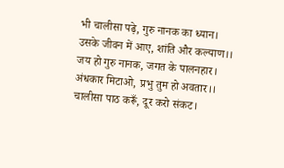भी चालीसा पढ़े, गुरु नानक का ध्यान।
उसके जीवन में आए, शांति और कल्याण।।
जय हो गुरु नानक, जगत के पालनहार।
अंधकार मिटाओ, प्रभु तुम हो अवतार।।
चालीसा पाठ करूँ, दूर करो संकट।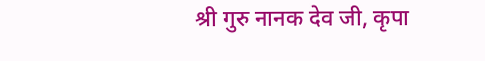श्री गुरु नानक देव जी, कृपा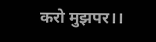करो मुझपर।।